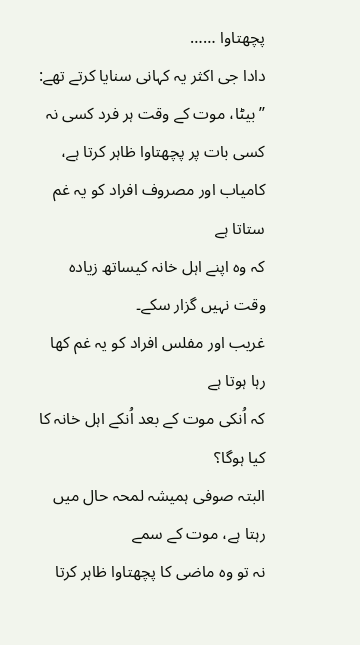پچھتاوا ……
دادا جی اکثر یہ کہانی سنایا کرتے تھے:
’’بیٹا، موت کے وقت ہر فرد کسی نہ کسی بات پر پچھتاوا ظاہر کرتا ہے،
کامیاب اور مصروف افراد کو یہ غم ستاتا ہے
کہ وہ اپنے اہل خانہ کیساتھ زیادہ وقت نہیں گزار سکے۔
غریب اور مفلس افراد کو یہ غم کھا رہا ہوتا ہے
کہ اُنکی موت کے بعد اُنکے اہل خانہ کا کیا ہوگا؟
البتہ صوفی ہمیشہ لمحہ حال میں رہتا ہے، موت کے سمے
نہ تو وہ ماضی کا پچھتاوا ظاہر کرتا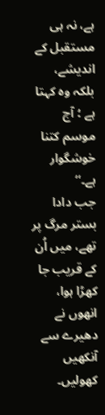ہے، نہ ہی مستقبل کے اندیشے،
بلکہ وہ کہتا ہے ؛ آج موسم کتنا خوشگوار ہے۔‘‘
جب دادا بستر مرگ پر تھے، میں اُن کے قریب جا کھڑا ہوا،
انھوں نے دھیرے سے آنکھیں کھولیں۔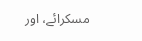مسکرائے، اور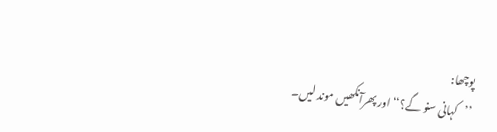پوچھا:
’’کہانی سنو گے؟‘‘اور پھرآنکھیں موند لیں۔